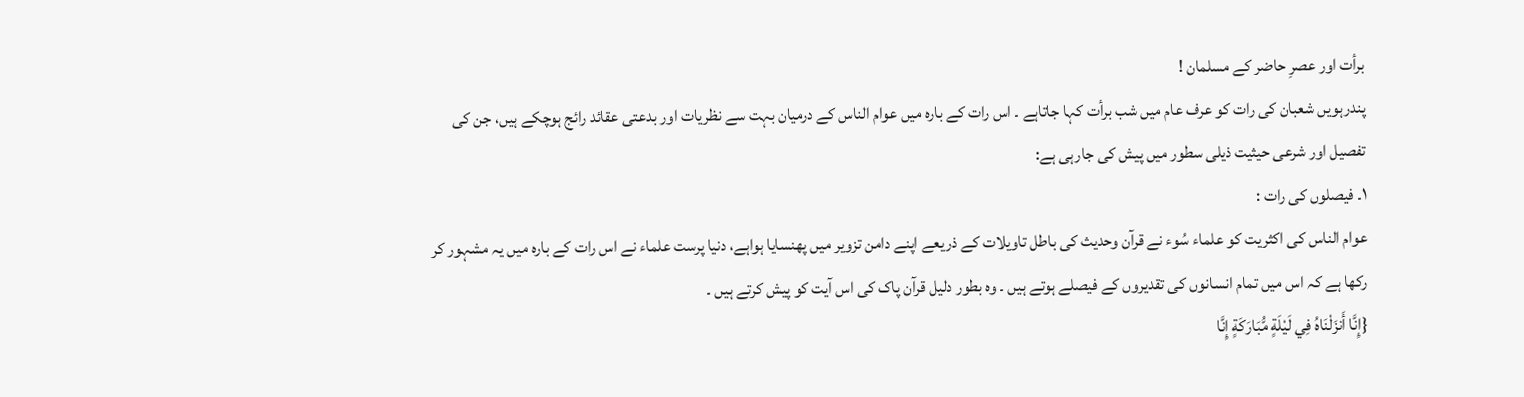برأت اور عصرِ حاضر کے مسلمان !
پندرہویں شعبان کی رات کو عرف عام میں شب برأت کہا جاتاہے ۔ اس رات کے بارہ میں عوام الناس کے درمیان بہت سے نظریات اور بدعتی عقائد رائج ہوچکے ہیں، جن کی تفصیل اور شرعی حیثیت ذیلی سطور میں پیش کی جارہی ہے:
۱۔ فیصلوں کی رات :
عوام الناس کی اکثریت کو علماء سُوء نے قرآن وحدیث کی باطل تاویلات کے ذریعے اپنے دامن تزویر میں پھنسایا ہواہے، دنیا پرست علماء نے اس رات کے بارہ میں یہ مشہور کر رکھا ہے کہ اس میں تمام انسانوں کی تقدیروں کے فیصلے ہوتے ہیں ۔ وہ بطور دلیل قرآن پاک کی اس آیت کو پیش کرتے ہیں ۔
{إِنَّا أَنزَلْنَاهُ فِي لَيْلَةٍ مُّبَارَكَةٍ إِنَّا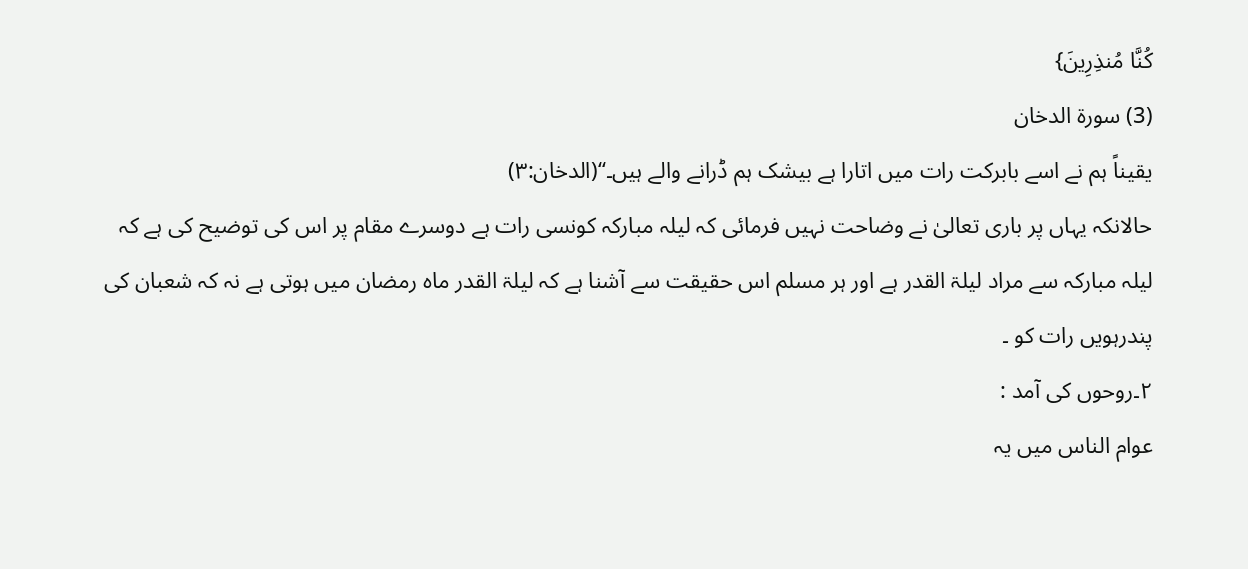كُنَّا مُنذِرِينَ}
(3) سورة الدخان
یقیناً ہم نے اسے بابرکت رات میں اتارا ہے بیشک ہم ڈرانے والے ہیں۔‘‘(الدخان:۳)
حالانکہ یہاں پر باری تعالیٰ نے وضاحت نہیں فرمائی کہ لیلہ مبارکہ کونسی رات ہے دوسرے مقام پر اس کی توضیح کی ہے کہ لیلہ مبارکہ سے مراد لیلۃ القدر ہے اور ہر مسلم اس حقیقت سے آشنا ہے کہ لیلۃ القدر ماہ رمضان میں ہوتی ہے نہ کہ شعبان کی پندرہویں رات کو ۔
۲۔روحوں کی آمد :
عوام الناس میں یہ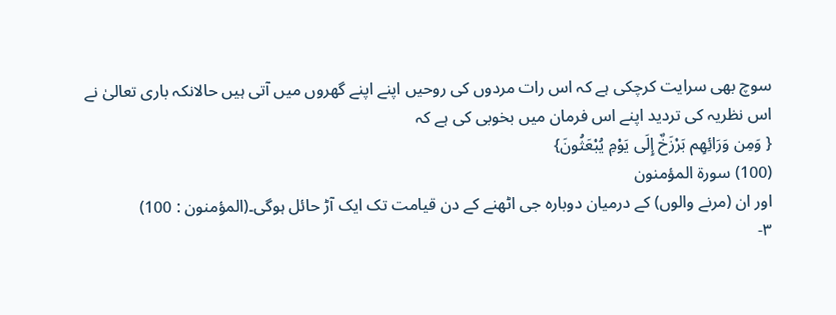سوچ بھی سرایت کرچکی ہے کہ اس رات مردوں کی روحیں اپنے اپنے گھروں میں آتی ہیں حالانکہ باری تعالیٰ نے اس نظریہ کی تردید اپنے اس فرمان میں بخوبی کی ہے کہ
{ وَمِن وَرَائِهِم بَرْزَخٌ إِلَى يَوْمِ يُبْعَثُونَ}
(100) سورة المؤمنون
اور ان (مرنے والوں) کے درمیان دوبارہ جی اٹھنے کے دن قيامت تک ایک آڑ حائل ہوگی۔(المؤمنون : 100)
۳-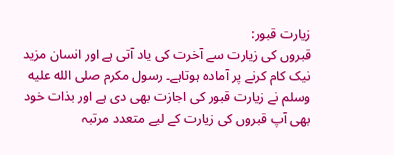زیارت قبور:
قبروں کی زیارت سے آخرت کی یاد آتی ہے اور انسان مزید نیک کام کرنے پر آمادہ ہوتاہے۔ رسول مکرم صلى الله عليه وسلم نے زیارت قبور کی اجازت بھی دی ہے اور بذات خود بھی آپ قبروں کی زیارت کے لیے متعدد مرتبہ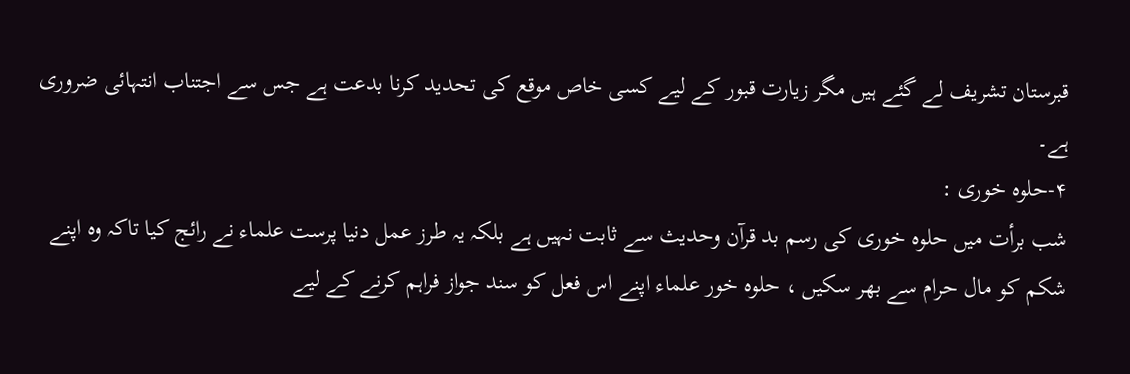قبرستان تشریف لے گئے ہیں مگر زیارت قبور کے لیے کسی خاص موقع کی تحدید کرنا بدعت ہے جس سے اجتناب انتہائی ضروری ہے۔
۴-حلوہ خوری :
شب برأت میں حلوہ خوری کی رسم بد قرآن وحدیث سے ثابت نہیں ہے بلکہ یہ طرز عمل دنیا پرست علماء نے رائج کیا تاکہ وہ اپنے شکم کو مال حرام سے بھر سکیں ، حلوہ خور علماء اپنے اس فعل کو سند جواز فراہم کرنے کے لیے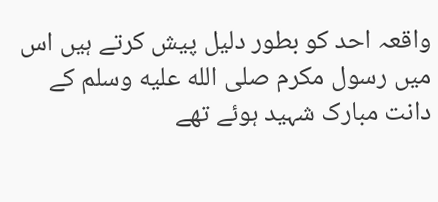واقعہ احد کو بطور دلیل پیش کرتے ہیں اس میں رسول مکرم صلى الله عليه وسلم کے دانت مبارک شہید ہوئے تھے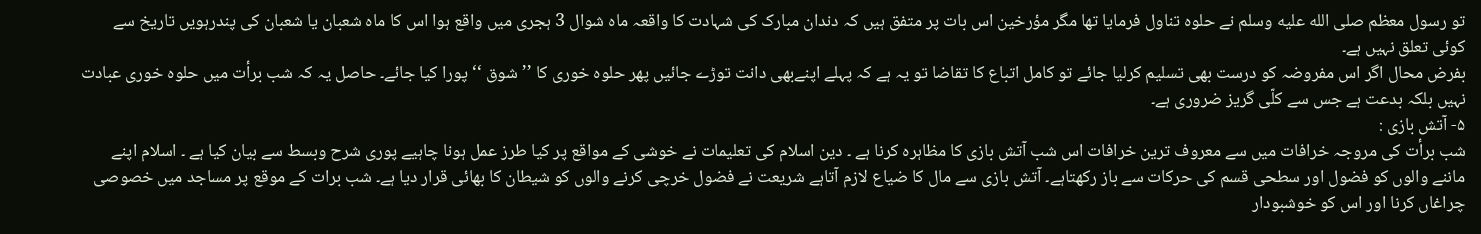تو رسول معظم صلى الله عليه وسلم نے حلوہ تناول فرمایا تھا مگر مؤرخین اس بات پر متفق ہیں کہ دندان مبارک کی شہادت کا واقعہ ماہ شوال 3 ہجری میں واقع ہوا اس کا ماہ شعبان یا شعبان کی پندرہویں تاریخ سے کوئی تعلق نہیں ہے۔
بفرض محال اگر اس مفروضہ کو درست بھی تسلیم کرلیا جائے تو کامل اتباع کا تقاضا تو یہ ہے کہ پہلے اپنےبهى دانت توڑے جائیں پھر حلوہ خوری کا ’’شوق ‘‘پورا کیا جائے۔ حاصل یہ کہ شب برأت میں حلوہ خوری عبادت نہیں بلکہ بدعت ہے جس سے کلّی گریز ضروری ہے۔
۵- آتش بازی :
شب برأت کی مروجہ خرافات میں سے معروف ترین خرافات اس شب آتش بازی کا مظاہرہ کرنا ہے ۔ دین اسلام کی تعلیمات نے خوشی کے مواقع پر کیا طرز عمل ہونا چاہیے پوری شرح وبسط سے بیان کیا ہے ۔ اسلام اپنے ماننے والوں کو فضول اور سطحی قسم کی حرکات سے باز رکھتاہے۔ آتش بازی سے مال کا ضیاع لازم آتاہے شریعت نے فضول خرچی کرنے والوں کو شیطان کا بھائی قرار دیا ہے۔ شب برات کے موقع پر مساجد میں خصوصی چراغاں کرنا اور اس کو خوشبودار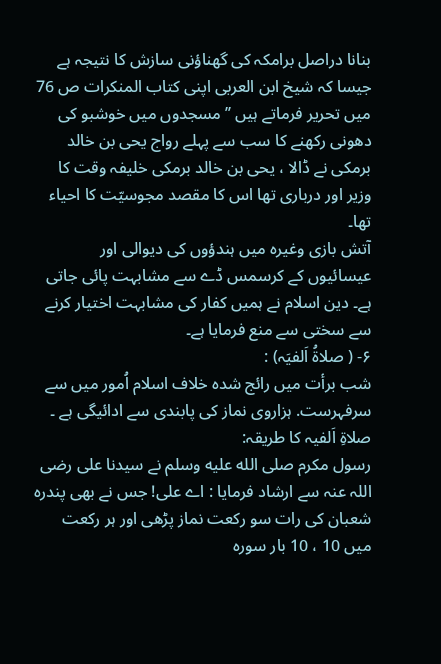بنانا دراصل برامکہ کی گھناؤنی سازش کا نتیجہ ہے جیسا کہ شیخ ابن العربی اپنی کتاب المنکرات ص 76 میں تحریر فرماتے ہیں ’’مسجدوں میں خوشبو کی دھونی رکھنے کا سب سے پہلے رواج یحی بن خالد برمکی نے ڈالا ، یحی بن خالد برمکی خلیفہ وقت کا وزیر اور درباری تھا اس کا مقصد مجوسیّت کا احیاء تھا۔
آتش بازی وغیرہ میں ہندؤوں کی دیوالی اور عیسائیوں کے کرسمس ڈے سے مشابہت پائی جاتی ہے۔ دین اسلام نے ہمیں کفار کی مشابہت اختیار کرنے سے سختی سے منع فرمایا ہے۔
۶- ( صلاۃُ اَلفیَہ) :
شب برأت میں رائج شدہ خلاف اسلام اُمور میں سے سرفہرست. ہزاروی نماز کی پابندی سے ادائیگی ہے ۔
صلاۃِ اَلفیہ کا طریقہ:
رسول مکرم صلى الله عليه وسلم نے سیدنا علی رضی اللہ عنہ سے ارشاد فرمایا : اے علی! جس نے بھی پندرہ شعبان کی رات سو رکعت نماز پڑھی اور ہر رکعت میں 10 ، 10 بار سوره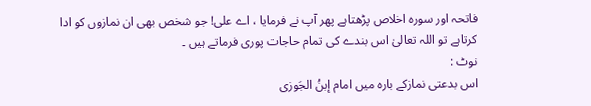فاتحہ اور سوره اخلاص پڑھتاہے پھر آپ نے فرمایا ، اے علی! جو شخص بھی ان نمازوں کو ادا کرتاہے تو اللہ تعالیٰ اس بندے کی تمام حاجات پوری فرماتے ہیں ۔
نوٹ :
اس بدعتی نمازکے بارہ میں امام إبنُ الجَوزی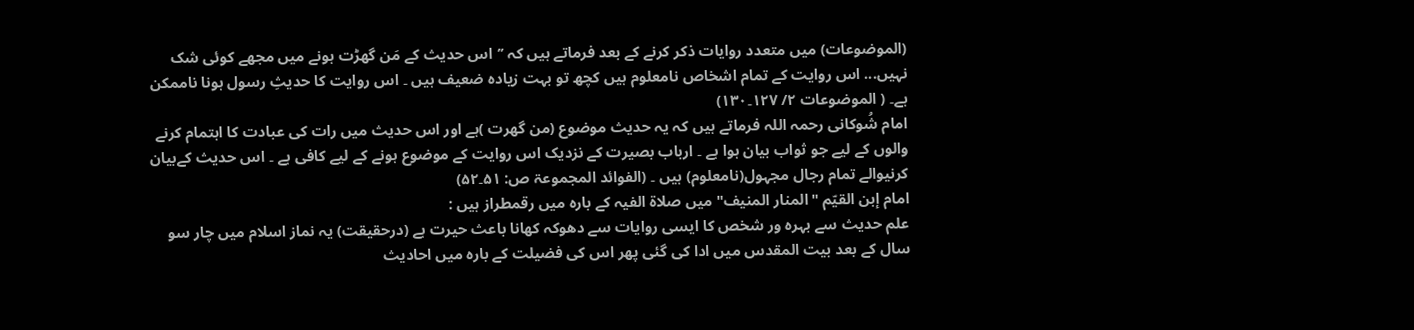(الموضوعات) میں متعدد روایات ذکر کرنے کے بعد فرماتے ہیں کہ ’’اس حدیث کے مَن گھڑت ہونے میں مجھے کوئی شک نہیں... اس روایت کے تمام اشخاص نامعلوم ہیں کچھ تو بہت زیادہ ضعیف ہیں ۔ اس روایت کا حدیثِ رسول ہونا ناممکن ہے۔ ( الموضوعات ۲/ ۱۲۷۔۱۳۰)
امام شُوکانی رحمہ اللہ فرماتے ہیں کہ یہ حدیث موضوع (من گھرت )ہے اور اس حدیث میں رات کی عبادت کا اہتمام کرنے والوں کے لیے جو ثواب بیان ہوا ہے ۔ ارباب بصیرت کے نزدیک اس روایت کے موضوع ہونے کے لیے کافی ہے ۔ اس حدیث کےبيان كرنيوالے تمام رجال مجہول(نامعلوم) ہیں ۔ (الفوائد المجموعۃ ص: ۵۱۔۵۲)
امام إبن القیّم "المنار المنیف" میں صلاۃ الفیہ کے بارہ میں رقمطراز ہیں :
علم حدیث سے بہرہ ور شخص کا ایسی روایات سے دھوکہ کھانا باعث حیرت ہے (درحقیقت) یہ نماز اسلام میں چار سو سال کے بعد بیت المقدس میں ادا کی گئی پھر اس کی فضیلت کے بارہ میں احادیث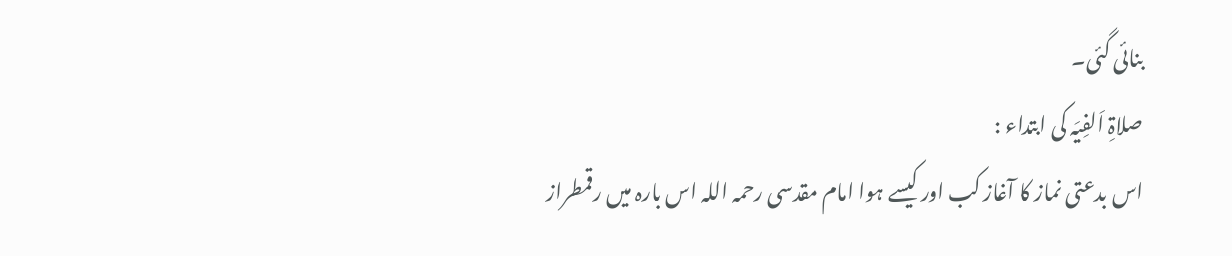بنائی گئی۔
صلاۃِ اَلفِیَہ کی ابتداء :
اس بدعتی نماز کا آغاز کب اور کیسے ہوا امام مقدسی رحمہ اللہ اس بارہ میں رقمطراز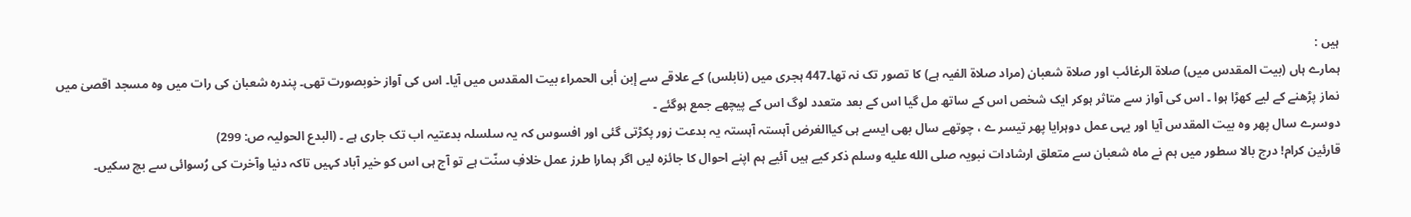ہیں :
ہمارے ہاں (بیت المقدس میں) صلاۃ الرغائب اور صلاۃ شعبان (مراد صلاۃ الفیہ ہے) کا تصور تک نہ تھا۔447 ہجری میں (نابلس) کے علاقے سے إبن أبی الحمراء بیت المقدس میں آیا۔ اس کی آواز خوبصورت تھی۔ پندرہ شعبان کی رات میں وہ مسجد اقصیٰ میں نماز پڑھنے کے لیے کھڑا ہوا ۔ اس کی آواز سے متاثر ہوکر ایک شخص اس کے ساتھ مل گیا اس کے بعد متعدد لوگ اس کے پیچھے جمع ہوگئے ۔
دوسرے سال پھر وہ بیت المقدس آیا اور یہی عمل دوہرایا پھر تیسر ے ، چوتھے سال بھی ایسے ہی کیاالغرض آہستہ آہستہ یہ بدعت زور پکڑتی گئی اور افسوس کہ یہ سلسلہ بدعتیہ اب تک جاری ہے ۔ (البدع الحولیہ ص: 299)
قارئین کرام! درج بالا سطور میں ہم نے ماہ شعبان سے متعلق ارشادات نبویہ صلى الله عليه وسلم ذکر کیے ہیں آئیے ہم اپنے احوال کا جائزہ لیں اگر ہمارا طرز عمل خلافِ سنّت ہے تو آج ہی اس کو خیر آباد کہیں تاکہ دنیا وآخرت کی رُسوائی سے بچ سکیں۔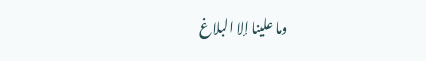وما علینا إلا البلاغ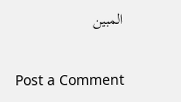المبین

Post a Comment